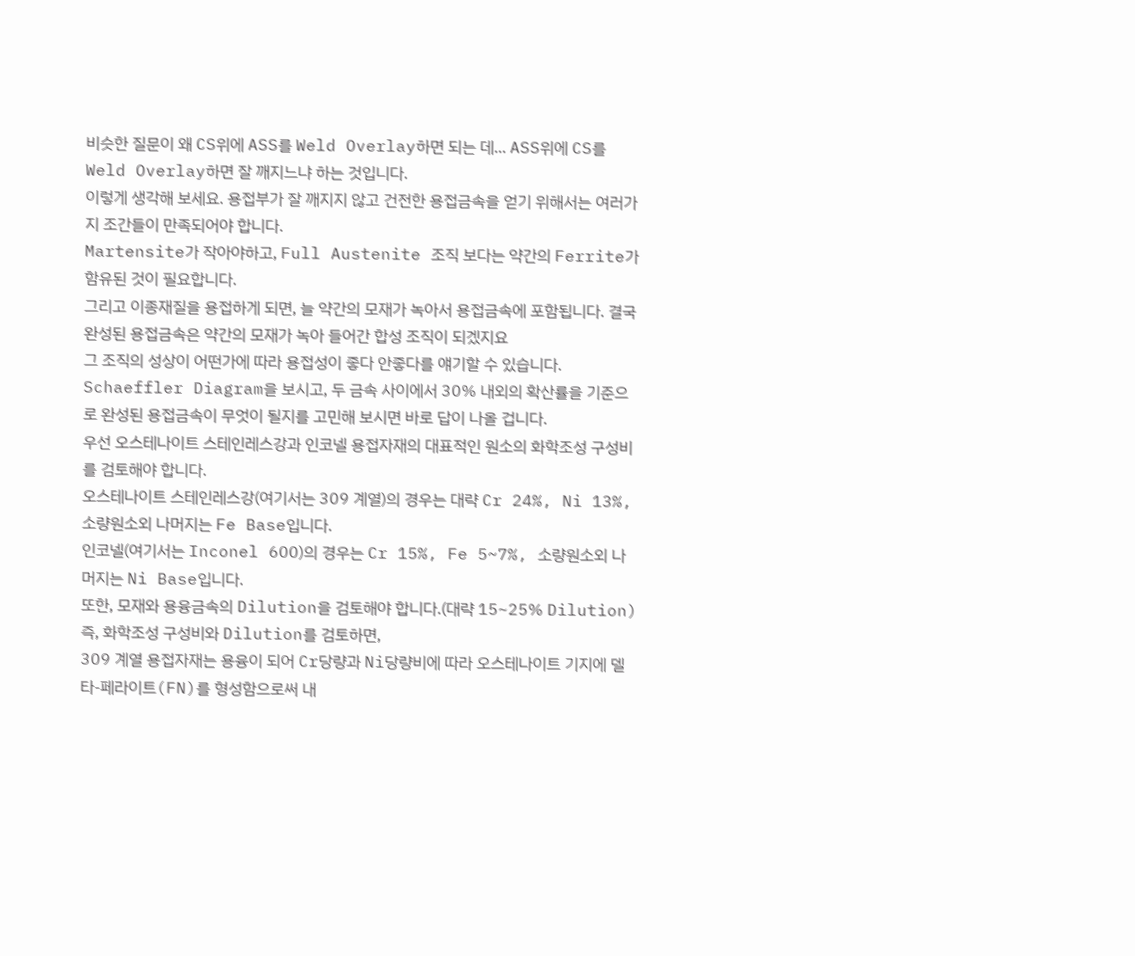비슷한 질문이 왜 CS위에 ASS를 Weld Overlay하면 되는 데... ASS위에 CS를 Weld Overlay하면 잘 깨지느냐 하는 것입니다.
이렇게 생각해 보세요. 용접부가 잘 깨지지 않고 건전한 용접금속을 얻기 위해서는 여러가지 조간들이 만족되어야 합니다.
Martensite가 작아야하고, Full Austenite 조직 보다는 약간의 Ferrite가 함유된 것이 필요합니다.
그리고 이종재질을 용접하게 되면, 늘 약간의 모재가 녹아서 용접금속에 포함됩니다. 결국 완성된 용접금속은 약간의 모재가 녹아 들어간 합성 조직이 되겠지요
그 조직의 성상이 어떤가에 따라 용접성이 좋다 안좋다를 얘기할 수 있습니다. Schaeffler Diagram을 보시고, 두 금속 사이에서 30% 내외의 확산률을 기준으로 완성된 용접금속이 무엇이 될지를 고민해 보시면 바로 답이 나올 겁니다.
우선 오스테나이트 스테인레스강과 인코넬 용접자재의 대표적인 원소의 화학조성 구성비를 검토해야 합니다.
오스테나이트 스테인레스강(여기서는 309 계열)의 경우는 대략 Cr 24%, Ni 13%, 소량원소외 나머지는 Fe Base입니다.
인코넬(여기서는 Inconel 600)의 경우는 Cr 15%, Fe 5~7%, 소량원소외 나머지는 Ni Base입니다.
또한, 모재와 용융금속의 Dilution을 검토해야 합니다.(대략 15~25% Dilution)
즉, 화학조성 구성비와 Dilution를 검토하면,
309 계열 용접자재는 용융이 되어 Cr당량과 Ni당량비에 따라 오스테나이트 기지에 델타-페라이트(FN)를 형성함으로써 내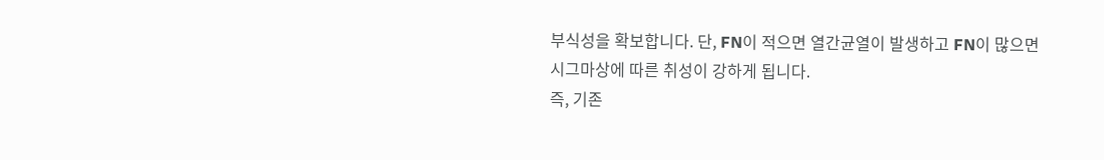부식성을 확보합니다. 단, FN이 적으면 열간균열이 발생하고 FN이 많으면 시그마상에 따른 취성이 강하게 됩니다.
즉, 기존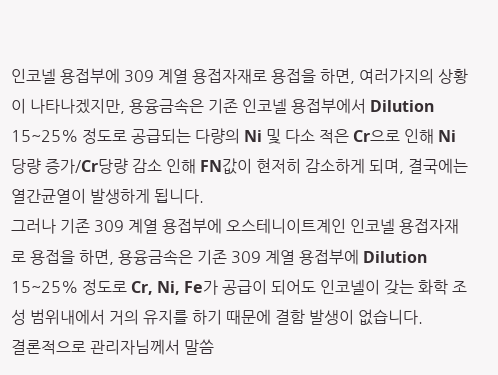인코넬 용접부에 309 계열 용접자재로 용접을 하면, 여러가지의 상황이 나타나겠지만, 용융금속은 기존 인코넬 용접부에서 Dilution 15~25% 정도로 공급되는 다량의 Ni 및 다소 적은 Cr으로 인해 Ni 당량 증가/Cr당량 감소 인해 FN값이 현저히 감소하게 되며, 결국에는 열간균열이 발생하게 됩니다.
그러나 기존 309 계열 용접부에 오스테니이트계인 인코넬 용접자재로 용접을 하면, 용융금속은 기존 309 계열 용접부에 Dilution 15~25% 정도로 Cr, Ni, Fe가 공급이 되어도 인코넬이 갖는 화학 조성 범위내에서 거의 유지를 하기 때문에 결함 발생이 없습니다.
결론적으로 관리자님께서 말씀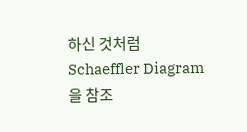하신 것처럼 Schaeffler Diagram을 참조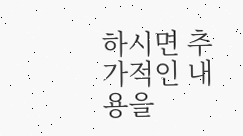하시면 추가적인 내용을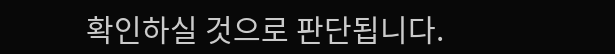확인하실 것으로 판단됩니다.